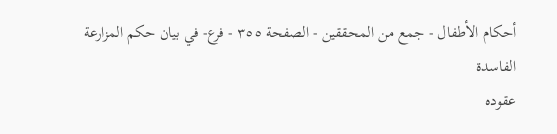أحكام الأطفال - جمع من المحققين - الصفحة ٣٥٥ - فرع- في بيان حكم المزارعة الفاسدة
عقوده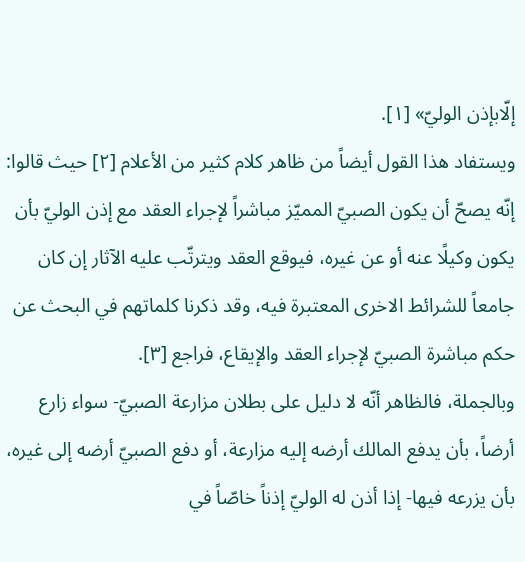إلّابإذن الوليّ» [١].
ويستفاد هذا القول أيضاً من ظاهر كلام كثير من الأعلام [٢] حيث قالوا: إنّه يصحّ أن يكون الصبيّ المميّز مباشراً لإجراء العقد مع إذن الوليّ بأن يكون وكيلًا عنه أو عن غيره، فيوقع العقد ويترتّب عليه الآثار إن كان جامعاً للشرائط الاخرى المعتبرة فيه، وقد ذكرنا كلماتهم في البحث عن حكم مباشرة الصبيّ لإجراء العقد والإيقاع، فراجع [٣].
وبالجملة، فالظاهر أنّه لا دليل على بطلان مزارعة الصبيّ- سواء زارع أرضاً، بأن يدفع المالك أرضه إليه مزارعة، أو دفع الصبيّ أرضه إلى غيره، بأن يزرعه فيها- إذا أذن له الوليّ إذناً خاصّاً في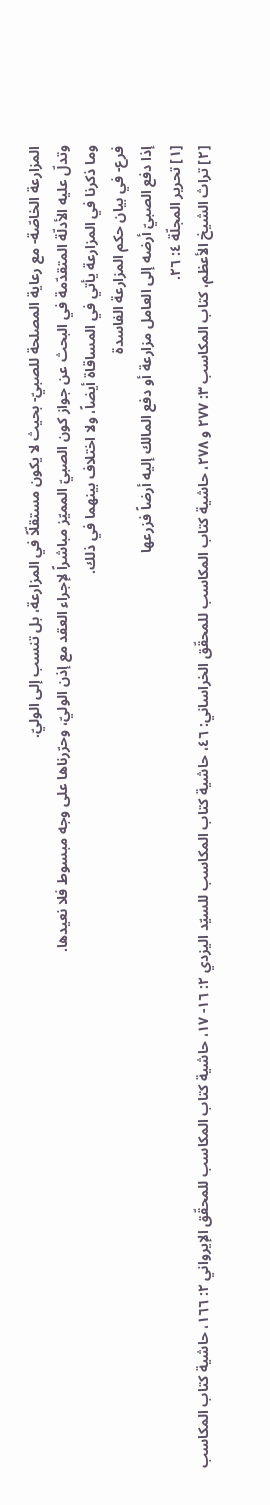المزارعة الخاصّة- مع رعاية المصلحة للصبيّ- بحيث لا يكون مستقلّاً في المزارعة، بل تنسب إلى الوليّ.
وتدلّ عليه الأدلّة المتقدّمة في البحث عن جواز كون الصبيّ المميّز مباشراً لإجراء العقد مع إذن الوليّ، وحرّرناها على وجه مبسوط فلا نعيدها.
وما ذكرنا في المزارعة يأتي في المساقاة أيضاً، ولا اختلاف بينهما في ذلك.
فرع- في بيان حكم المزارعة الفاسدة
إذا دفع الصبيّ أرضه إلى العامل مزارعة أو دفع المالك إليه أرضاً فزرعها
[١] تحرير المجلّة ٤: ٢٦.
[٢] تراث الشيخ الأعظم، كتاب المكاسب ٣: ٢٧٧ و ٢٧٨، حاشية كتاب المكاسب للمحقّق الخراساني: ٤٦، حاشية كتاب المكاسب للسيّد اليزدي ٢: ١٦- ١٧، حاشية كتاب المكاسب للمحقّق الإيرواني ٢: ١٦٦، حاشية كتاب المكاسب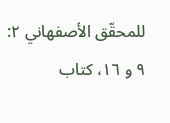للمحقّق الأصفهاني ٢: ٩ و ١٦، كتاب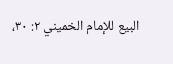البيع للإمام الخميني ٢: ٣٠،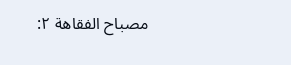مصباح الفقاهة ٢: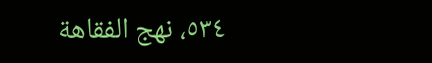٥٣٤، نهج الفقاهة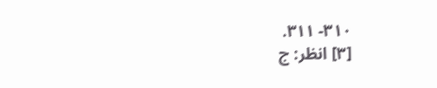٣١٠- ٣١١.
[٣] انظر: ج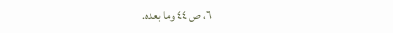٦، ص ٤٤ وما بعده.